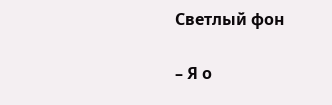Светлый фон

– Я о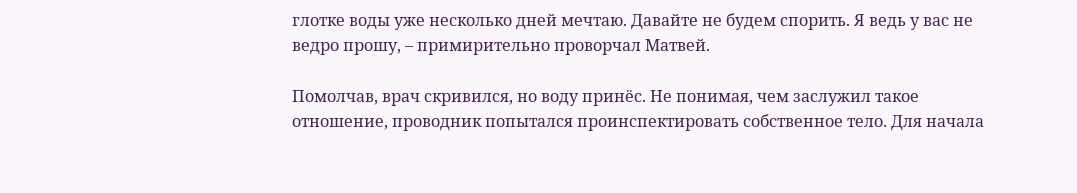глотке воды уже несколько дней мечтаю. Давайте не будем спорить. Я ведь у вас не ведро прошу, – примирительно проворчал Матвей.

Помолчав, врач скривился, но воду принёс. Не понимая, чем заслужил такое отношение, проводник попытался проинспектировать собственное тело. Для начала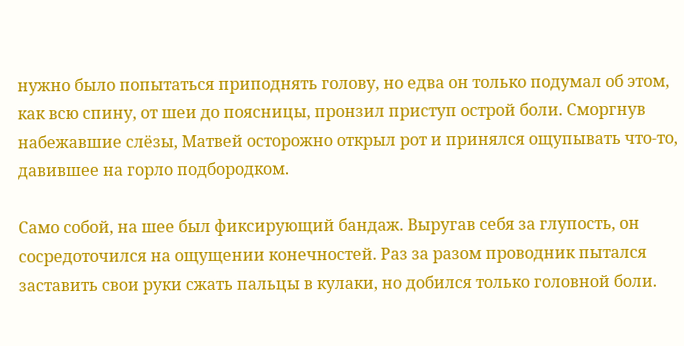нужно было попытаться приподнять голову, но едва он только подумал об этом, как всю спину, от шеи до поясницы, пронзил приступ острой боли. Сморгнув набежавшие слёзы, Матвей осторожно открыл рот и принялся ощупывать что-то, давившее на горло подбородком.

Само собой, на шее был фиксирующий бандаж. Выругав себя за глупость, он сосредоточился на ощущении конечностей. Раз за разом проводник пытался заставить свои руки сжать пальцы в кулаки, но добился только головной боли.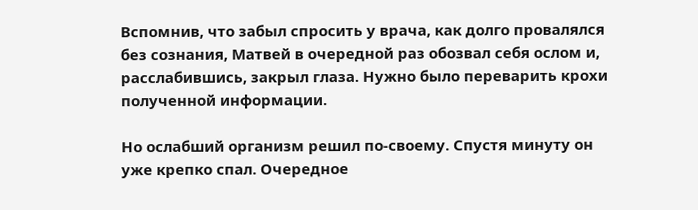Вспомнив, что забыл спросить у врача, как долго провалялся без сознания, Матвей в очередной раз обозвал себя ослом и, расслабившись, закрыл глаза. Нужно было переварить крохи полученной информации.

Но ослабший организм решил по-своему. Спустя минуту он уже крепко спал. Очередное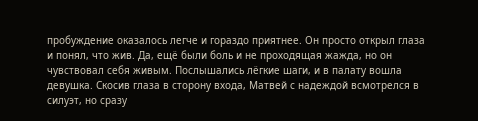пробуждение оказалось легче и гораздо приятнее. Он просто открыл глаза и понял, что жив. Да, ещё были боль и не проходящая жажда, но он чувствовал себя живым. Послышались лёгкие шаги, и в палату вошла девушка. Скосив глаза в сторону входа, Матвей с надеждой всмотрелся в силуэт, но сразу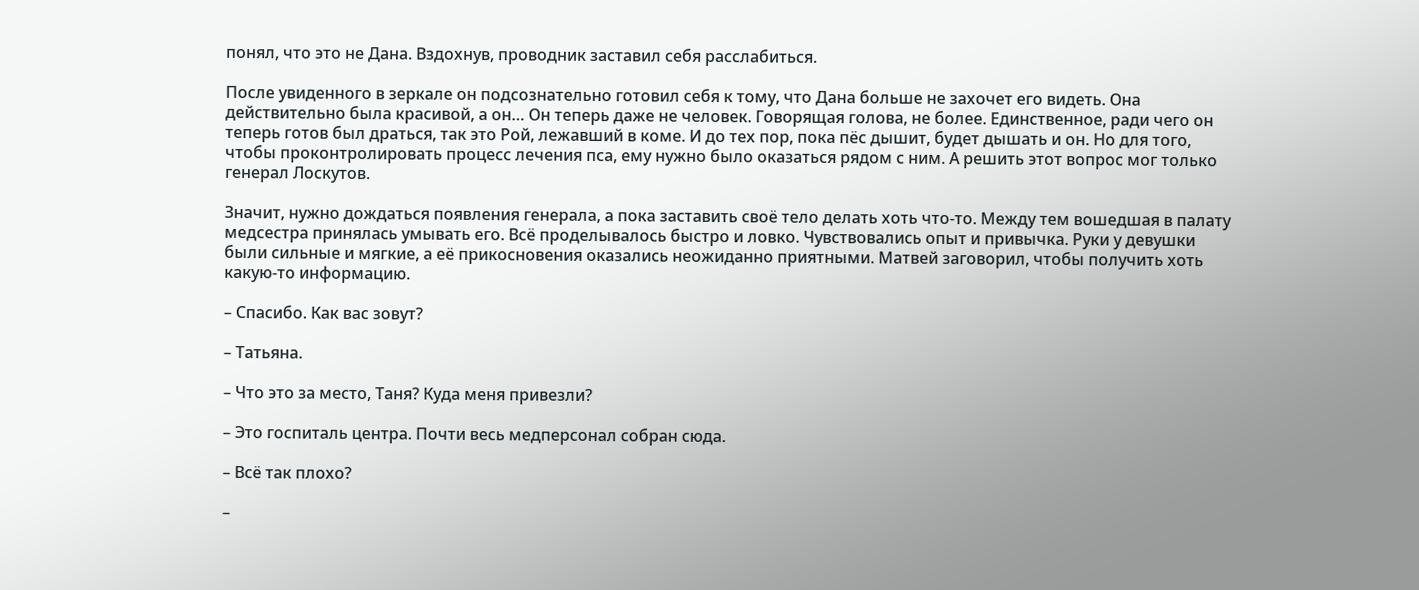понял, что это не Дана. Вздохнув, проводник заставил себя расслабиться.

После увиденного в зеркале он подсознательно готовил себя к тому, что Дана больше не захочет его видеть. Она действительно была красивой, а он… Он теперь даже не человек. Говорящая голова, не более. Единственное, ради чего он теперь готов был драться, так это Рой, лежавший в коме. И до тех пор, пока пёс дышит, будет дышать и он. Но для того, чтобы проконтролировать процесс лечения пса, ему нужно было оказаться рядом с ним. А решить этот вопрос мог только генерал Лоскутов.

Значит, нужно дождаться появления генерала, а пока заставить своё тело делать хоть что-то. Между тем вошедшая в палату медсестра принялась умывать его. Всё проделывалось быстро и ловко. Чувствовались опыт и привычка. Руки у девушки были сильные и мягкие, а её прикосновения оказались неожиданно приятными. Матвей заговорил, чтобы получить хоть какую-то информацию.

– Спасибо. Как вас зовут?

– Татьяна.

– Что это за место, Таня? Куда меня привезли?

– Это госпиталь центра. Почти весь медперсонал собран сюда.

– Всё так плохо?

–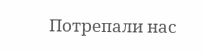Потрепали нас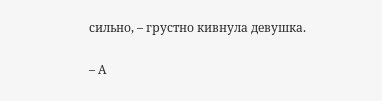сильно, – грустно кивнула девушка.

– А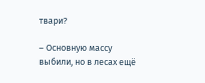твари?

– Основную массу выбили, но в лесах ещё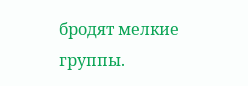бродят мелкие группы.